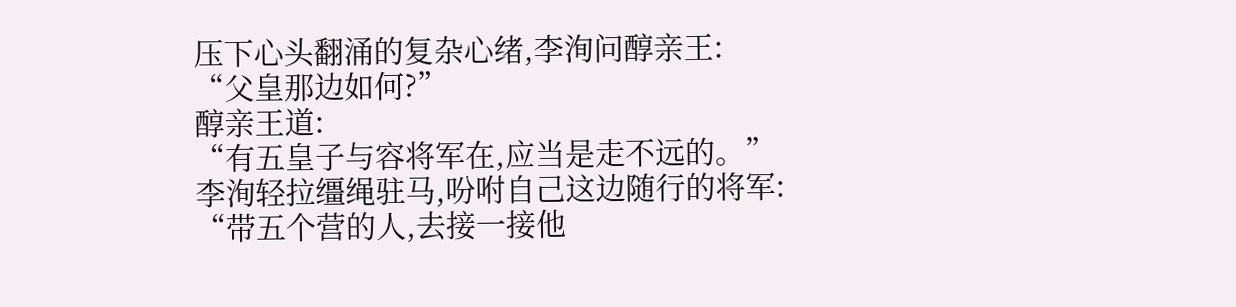压下心头翻涌的复杂心绪,李洵问醇亲王:
“父皇那边如何?”
醇亲王道:
“有五皇子与容将军在,应当是走不远的。”
李洵轻拉缰绳驻马,吩咐自己这边随行的将军:
“带五个营的人,去接一接他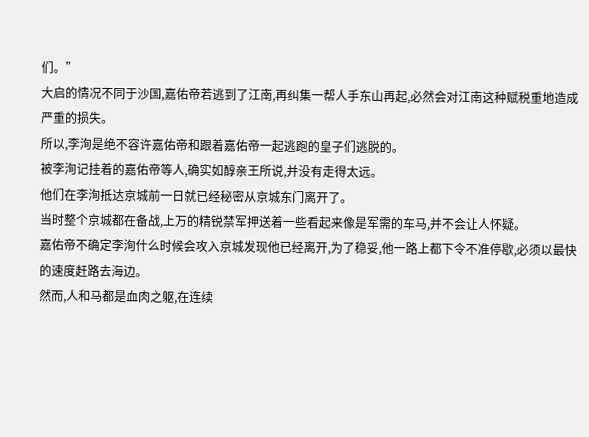们。”
大启的情况不同于沙国,嘉佑帝若逃到了江南,再纠集一帮人手东山再起,必然会对江南这种赋税重地造成严重的损失。
所以,李洵是绝不容许嘉佑帝和跟着嘉佑帝一起逃跑的皇子们逃脱的。
被李洵记挂着的嘉佑帝等人,确实如醇亲王所说,并没有走得太远。
他们在李洵抵达京城前一日就已经秘密从京城东门离开了。
当时整个京城都在备战,上万的精锐禁军押送着一些看起来像是军需的车马,并不会让人怀疑。
嘉佑帝不确定李洵什么时候会攻入京城发现他已经离开,为了稳妥,他一路上都下令不准停歇,必须以最快的速度赶路去海边。
然而,人和马都是血肉之躯,在连续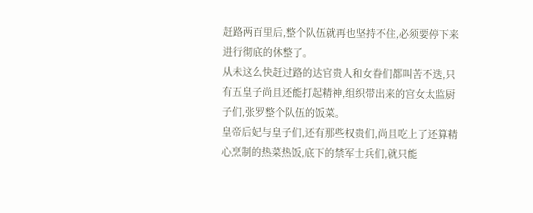赶路两百里后,整个队伍就再也坚持不住,必须要停下来进行彻底的休整了。
从未这么快赶过路的达官贵人和女眷们都叫苦不迭,只有五皇子尚且还能打起精神,组织带出来的宫女太监厨子们,张罗整个队伍的饭菜。
皇帝后妃与皇子们,还有那些权贵们,尚且吃上了还算精心烹制的热菜热饭,底下的禁军士兵们,就只能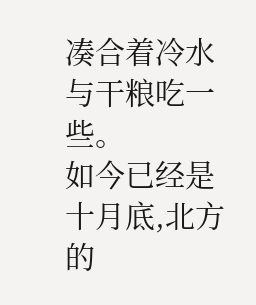凑合着冷水与干粮吃一些。
如今已经是十月底,北方的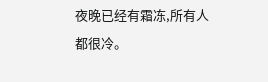夜晚已经有霜冻,所有人都很冷。